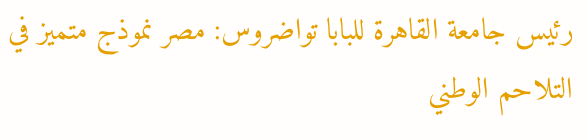رئيس جامعة القاهرة للبابا تواضروس: مصر نموذج متميز في التلاحم الوطني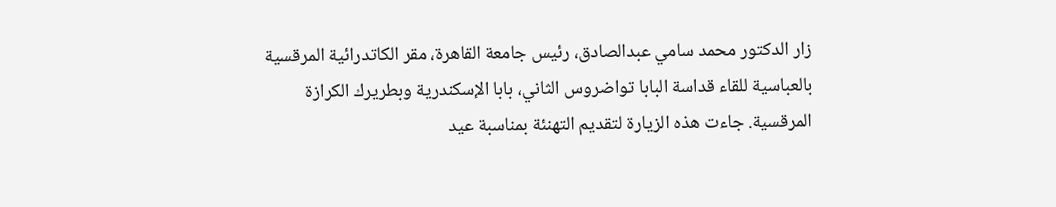زار الدكتور محمد سامي عبدالصادق، رئيس جامعة القاهرة، مقر الكاتدرائية المرقسية بالعباسية للقاء قداسة البابا تواضروس الثاني، بابا الإسكندرية وبطريرك الكرازة المرقسية. جاءت هذه الزيارة لتقديم التهنئة بمناسبة عيد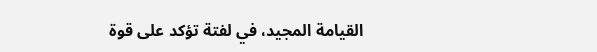القيامة المجيد، في لفتة تؤكد على قوة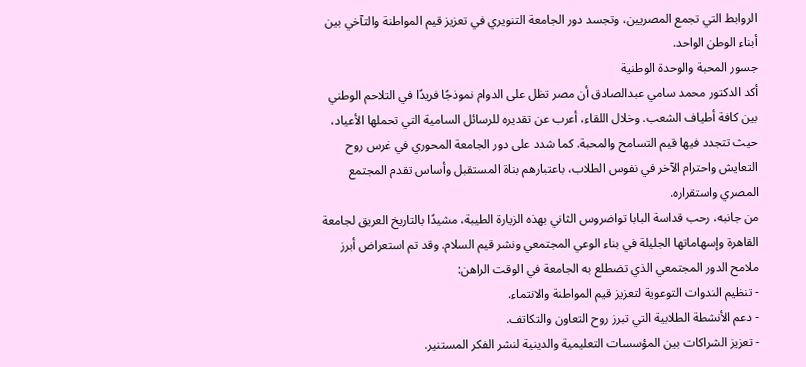الروابط التي تجمع المصريين، وتجسد دور الجامعة التنويري في تعزيز قيم المواطنة والتآخي بين أبناء الوطن الواحد.
جسور المحبة والوحدة الوطنية
أكد الدكتور محمد سامي عبدالصادق أن مصر تظل على الدوام نموذجًا فريدًا في التلاحم الوطني بين كافة أطياف الشعب. وخلال اللقاء، أعرب عن تقديره للرسائل السامية التي تحملها الأعياد، حيث تتجدد فيها قيم التسامح والمحبة. كما شدد على دور الجامعة المحوري في غرس روح التعايش واحترام الآخر في نفوس الطلاب، باعتبارهم بناة المستقبل وأساس تقدم المجتمع المصري واستقراره.
من جانبه، رحب قداسة البابا تواضروس الثاني بهذه الزيارة الطيبة، مشيدًا بالتاريخ العريق لجامعة القاهرة وإسهاماتها الجليلة في بناء الوعي المجتمعي ونشر قيم السلام. وقد تم استعراض أبرز ملامح الدور المجتمعي الذي تضطلع به الجامعة في الوقت الراهن:
- تنظيم الندوات التوعوية لتعزيز قيم المواطنة والانتماء.
- دعم الأنشطة الطلابية التي تبرز روح التعاون والتكاتف.
- تعزيز الشراكات بين المؤسسات التعليمية والدينية لنشر الفكر المستنير.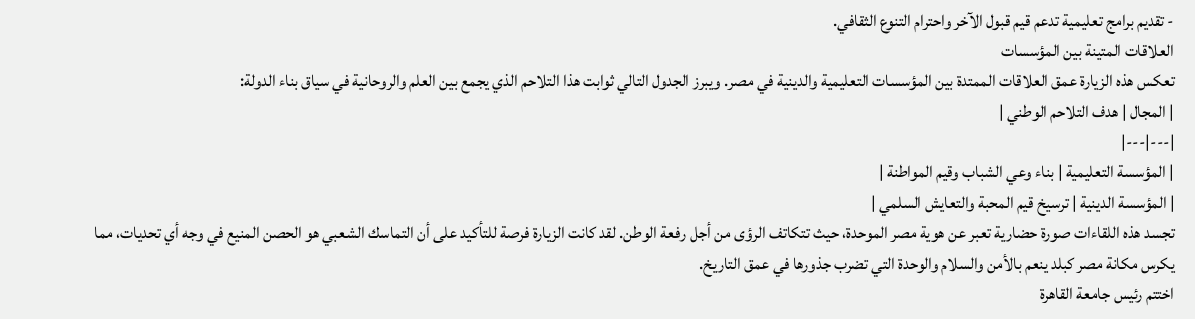- تقديم برامج تعليمية تدعم قيم قبول الآخر واحترام التنوع الثقافي.
العلاقات المتينة بين المؤسسات
تعكس هذه الزيارة عمق العلاقات الممتدة بين المؤسسات التعليمية والدينية في مصر. ويبرز الجدول التالي ثوابت هذا التلاحم الذي يجمع بين العلم والروحانية في سياق بناء الدولة:
| المجال | هدف التلاحم الوطني |
|---|---|
| المؤسسة التعليمية | بناء وعي الشباب وقيم المواطنة |
| المؤسسة الدينية | ترسيخ قيم المحبة والتعايش السلمي |
تجسد هذه اللقاءات صورة حضارية تعبر عن هوية مصر الموحدة، حيث تتكاتف الرؤى من أجل رفعة الوطن. لقد كانت الزيارة فرصة للتأكيد على أن التماسك الشعبي هو الحصن المنيع في وجه أي تحديات، مما يكرس مكانة مصر كبلد ينعم بالأمن والسلام والوحدة التي تضرب جذورها في عمق التاريخ.
اختتم رئيس جامعة القاهرة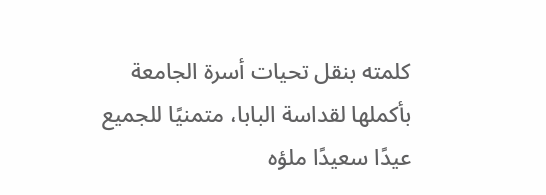كلمته بنقل تحيات أسرة الجامعة بأكملها لقداسة البابا، متمنيًا للجميع عيدًا سعيدًا ملؤه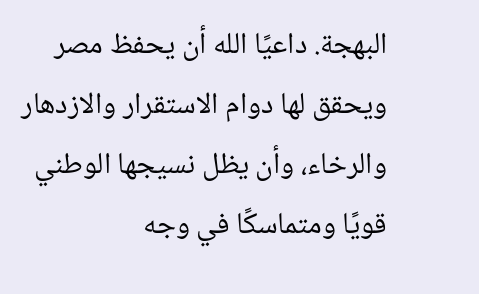البهجة. داعيًا الله أن يحفظ مصر ويحقق لها دوام الاستقرار والازدهار والرخاء، وأن يظل نسيجها الوطني قويًا ومتماسكًا في وجه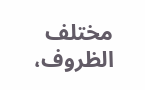مختلف الظروف،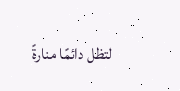لتظل دائمًا منارةً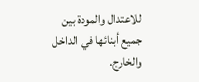للاعتدال والمودة بين جميع أبنائها في الداخل والخارج.